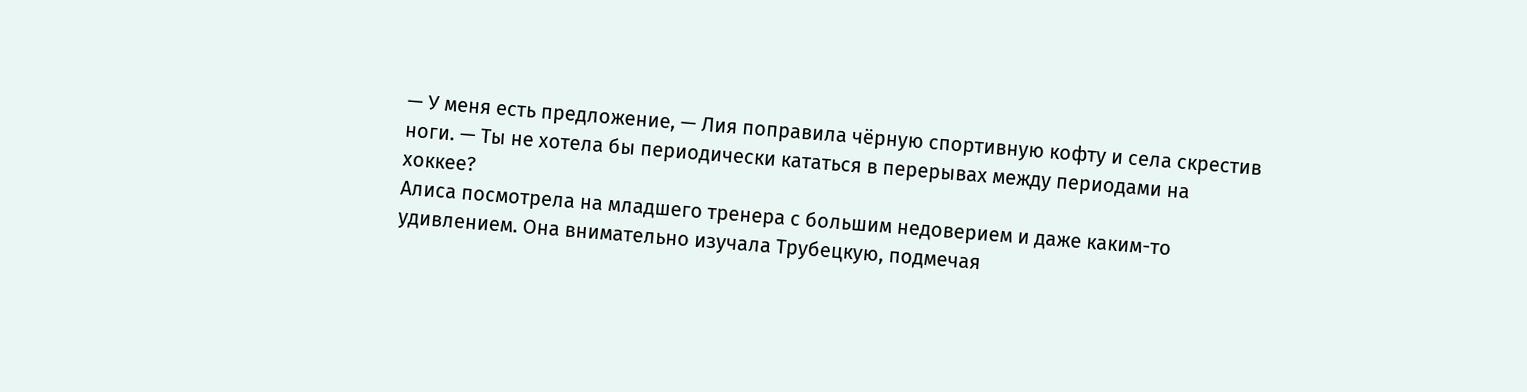— У меня есть предложение, — Лия поправила чёрную спортивную кофту и села скрестив ноги. — Ты не хотела бы периодически кататься в перерывах между периодами на хоккее?
Алиса посмотрела на младшего тренера с большим недоверием и даже каким-то удивлением. Она внимательно изучала Трубецкую, подмечая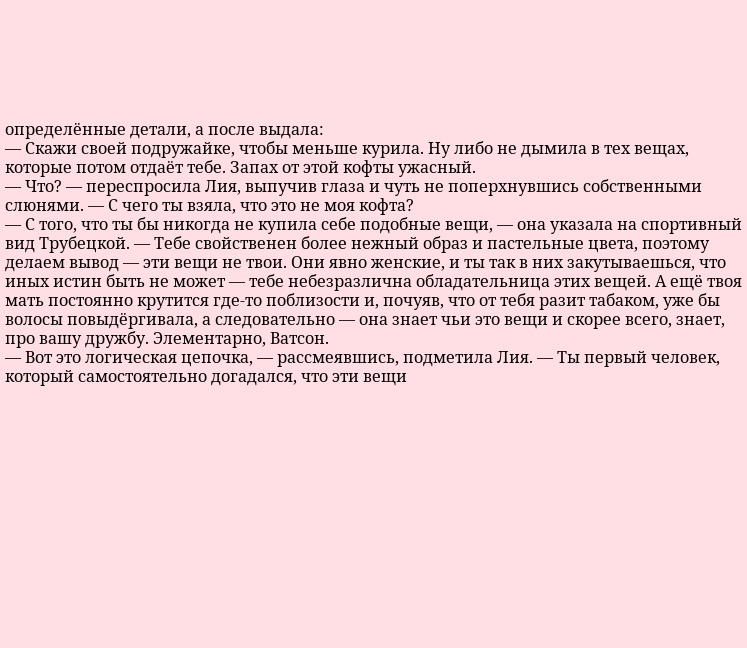определённые детали, а после выдала:
— Скажи своей подружайке, чтобы меньше курила. Ну либо не дымила в тех вещах, которые потом отдаёт тебе. Запах от этой кофты ужасный.
— Что? — переспросила Лия, выпучив глаза и чуть не поперхнувшись собственными слюнями. — С чего ты взяла, что это не моя кофта?
— С того, что ты бы никогда не купила себе подобные вещи, — она указала на спортивный вид Трубецкой. — Тебе свойственен более нежный образ и пастельные цвета, поэтому делаем вывод — эти вещи не твои. Они явно женские, и ты так в них закутываешься, что иных истин быть не может — тебе небезразлична обладательница этих вещей. А ещё твоя мать постоянно крутится где-то поблизости и, почуяв, что от тебя разит табаком, уже бы волосы повыдёргивала, а следовательно — она знает чьи это вещи и скорее всего, знает, про вашу дружбу. Элементарно, Ватсон.
— Вот это логическая цепочка, — рассмеявшись, подметила Лия. — Ты первый человек, который самостоятельно догадался, что эти вещи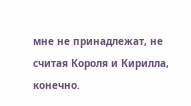мне не принадлежат, не считая Короля и Кирилла, конечно.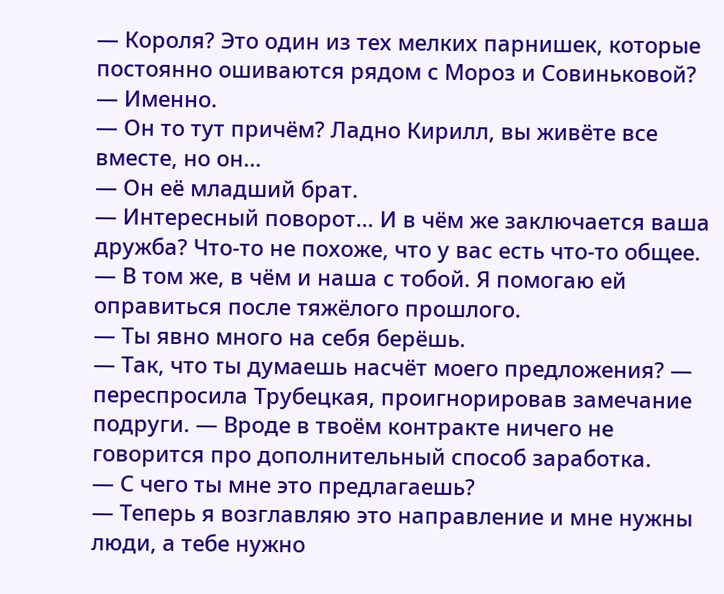— Короля? Это один из тех мелких парнишек, которые постоянно ошиваются рядом с Мороз и Совиньковой?
— Именно.
— Он то тут причём? Ладно Кирилл, вы живёте все вместе, но он…
— Он её младший брат.
— Интересный поворот… И в чём же заключается ваша дружба? Что-то не похоже, что у вас есть что-то общее.
— В том же, в чём и наша с тобой. Я помогаю ей оправиться после тяжёлого прошлого.
— Ты явно много на себя берёшь.
— Так, что ты думаешь насчёт моего предложения? — переспросила Трубецкая, проигнорировав замечание подруги. — Вроде в твоём контракте ничего не говорится про дополнительный способ заработка.
— С чего ты мне это предлагаешь?
— Теперь я возглавляю это направление и мне нужны люди, а тебе нужно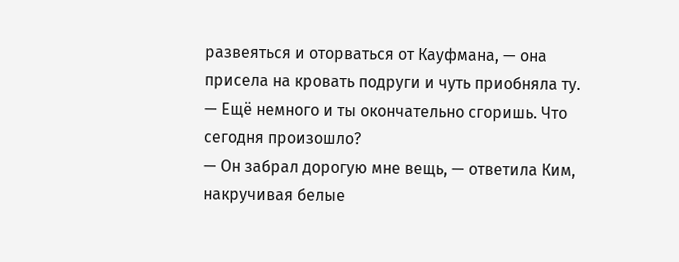развеяться и оторваться от Кауфмана, — она присела на кровать подруги и чуть приобняла ту. — Ещё немного и ты окончательно сгоришь. Что сегодня произошло?
— Он забрал дорогую мне вещь, — ответила Ким, накручивая белые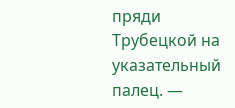пряди Трубецкой на указательный палец. —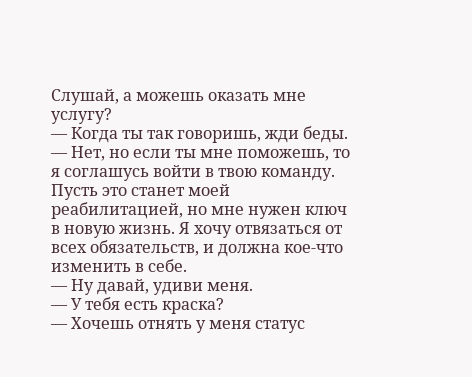Слушай, а можешь оказать мне услугу?
— Когда ты так говоришь, жди беды.
— Нет, но если ты мне поможешь, то я соглашусь войти в твою команду. Пусть это станет моей реабилитацией, но мне нужен ключ в новую жизнь. Я хочу отвязаться от всех обязательств, и должна кое-что изменить в себе.
— Ну давай, удиви меня.
— У тебя есть краска?
— Хочешь отнять у меня статус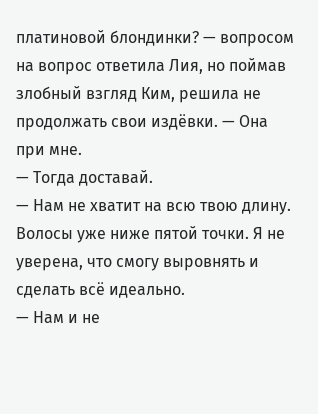платиновой блондинки? — вопросом на вопрос ответила Лия, но поймав злобный взгляд Ким, решила не продолжать свои издёвки. — Она при мне.
— Тогда доставай.
— Нам не хватит на всю твою длину. Волосы уже ниже пятой точки. Я не уверена, что смогу выровнять и сделать всё идеально.
— Нам и не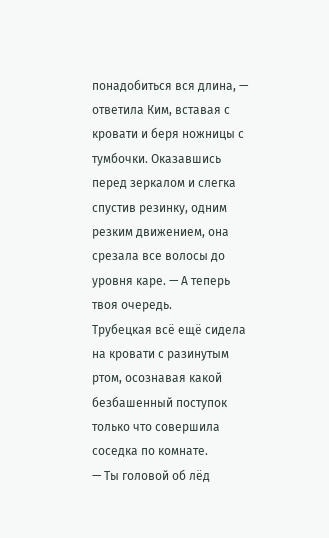понадобиться вся длина, — ответила Ким, вставая с кровати и беря ножницы с тумбочки. Оказавшись перед зеркалом и слегка спустив резинку, одним резким движением, она срезала все волосы до уровня каре. — А теперь твоя очередь.
Трубецкая всё ещё сидела на кровати с разинутым ртом, осознавая какой безбашенный поступок только что совершила соседка по комнате.
— Ты головой об лёд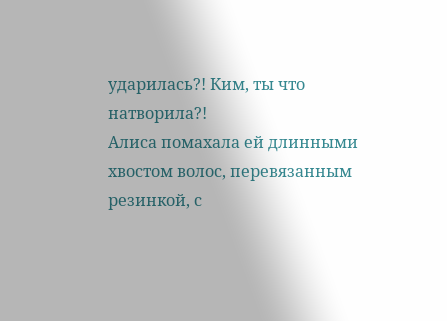ударилась?! Ким, ты что натворила?!
Алиса помахала ей длинными хвостом волос, перевязанным резинкой, с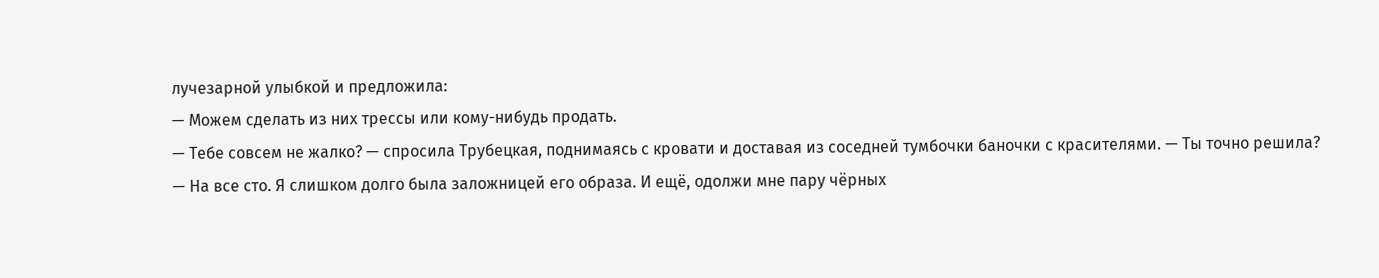лучезарной улыбкой и предложила:
— Можем сделать из них трессы или кому-нибудь продать.
— Тебе совсем не жалко? — спросила Трубецкая, поднимаясь с кровати и доставая из соседней тумбочки баночки с красителями. — Ты точно решила?
— На все сто. Я слишком долго была заложницей его образа. И ещё, одолжи мне пару чёрных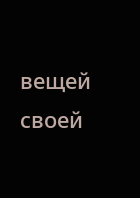вещей своей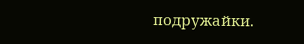подружайки.